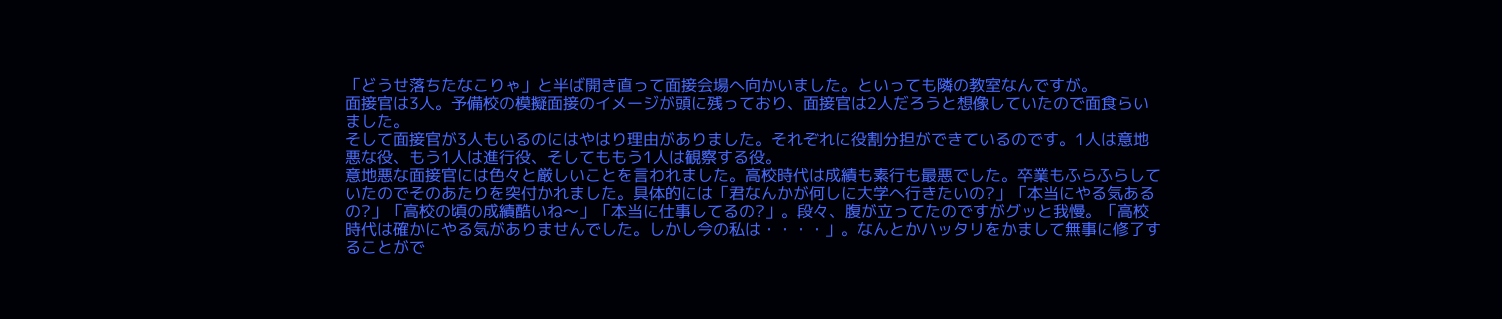「どうせ落ちたなこりゃ」と半ば開き直って面接会場へ向かいました。といっても隣の教室なんですが。
面接官は3人。予備校の模擬面接のイメージが頭に残っており、面接官は2人だろうと想像していたので面食らいました。
そして面接官が3人もいるのにはやはり理由がありました。それぞれに役割分担ができているのです。1人は意地悪な役、もう1人は進行役、そしてももう1人は観察する役。
意地悪な面接官には色々と厳しいことを言われました。高校時代は成績も素行も最悪でした。卒業もふらふらしていたのでそのあたりを突付かれました。具体的には「君なんかが何しに大学へ行きたいの?」「本当にやる気あるの?」「高校の頃の成績酷いね〜」「本当に仕事してるの?」。段々、腹が立ってたのですがグッと我慢。「高校時代は確かにやる気がありませんでした。しかし今の私は・・・・」。なんとかハッタリをかまして無事に修了することがで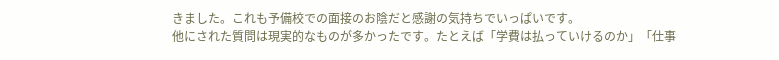きました。これも予備校での面接のお陰だと感謝の気持ちでいっぱいです。
他にされた質問は現実的なものが多かったです。たとえば「学費は払っていけるのか」「仕事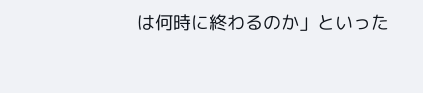は何時に終わるのか」といった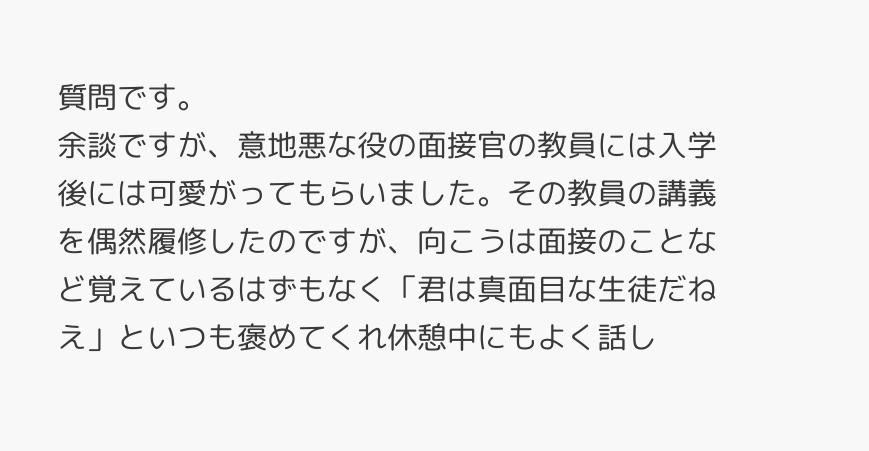質問です。
余談ですが、意地悪な役の面接官の教員には入学後には可愛がってもらいました。その教員の講義を偶然履修したのですが、向こうは面接のことなど覚えているはずもなく「君は真面目な生徒だねえ」といつも褒めてくれ休憩中にもよく話し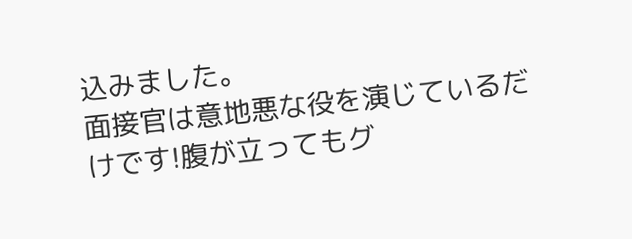込みました。
面接官は意地悪な役を演じているだけです!腹が立ってもグ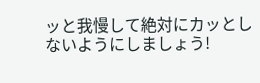ッと我慢して絶対にカッとしないようにしましょう!